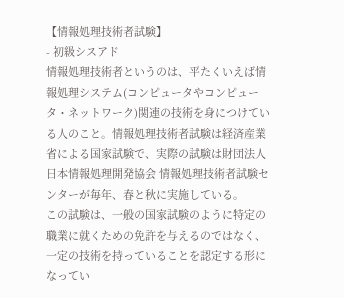【情報処理技術者試験】
- 初級シスアド
情報処理技術者というのは、平たくいえば情報処理システム(コンピュータやコンピュータ・ネットワーク)関連の技術を身につけている人のこと。情報処理技術者試験は経済産業省による国家試験で、実際の試験は財団法人 日本情報処理開発協会 情報処理技術者試験センターが毎年、春と秋に実施している。
この試験は、一般の国家試験のように特定の職業に就くための免許を与えるのではなく、一定の技術を持っていることを認定する形になってい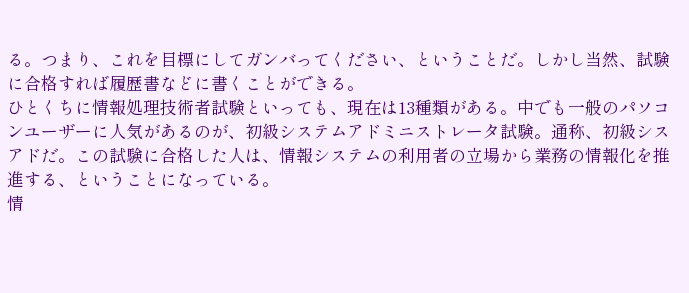る。つまり、これを目標にしてガンバってください、ということだ。しかし当然、試験に合格すれば履歴書などに書くことができる。
ひとくちに情報処理技術者試験といっても、現在は13種類がある。中でも一般のパソコンユーザーに人気があるのが、初級システムアドミニストレータ試験。通称、初級シスアドだ。この試験に合格した人は、情報システムの利用者の立場から業務の情報化を推進する、ということになっている。
情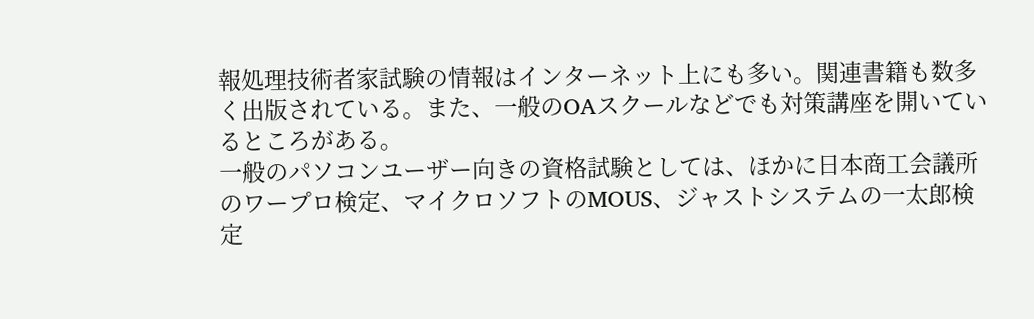報処理技術者家試験の情報はインターネット上にも多い。関連書籍も数多く出版されている。また、一般のOAスクールなどでも対策講座を開いているところがある。
一般のパソコンユーザー向きの資格試験としては、ほかに日本商工会議所のワープロ検定、マイクロソフトのMOUS、ジャストシステムの一太郎検定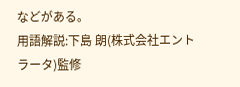などがある。
用語解説:下島 朗(株式会社エントラータ)監修